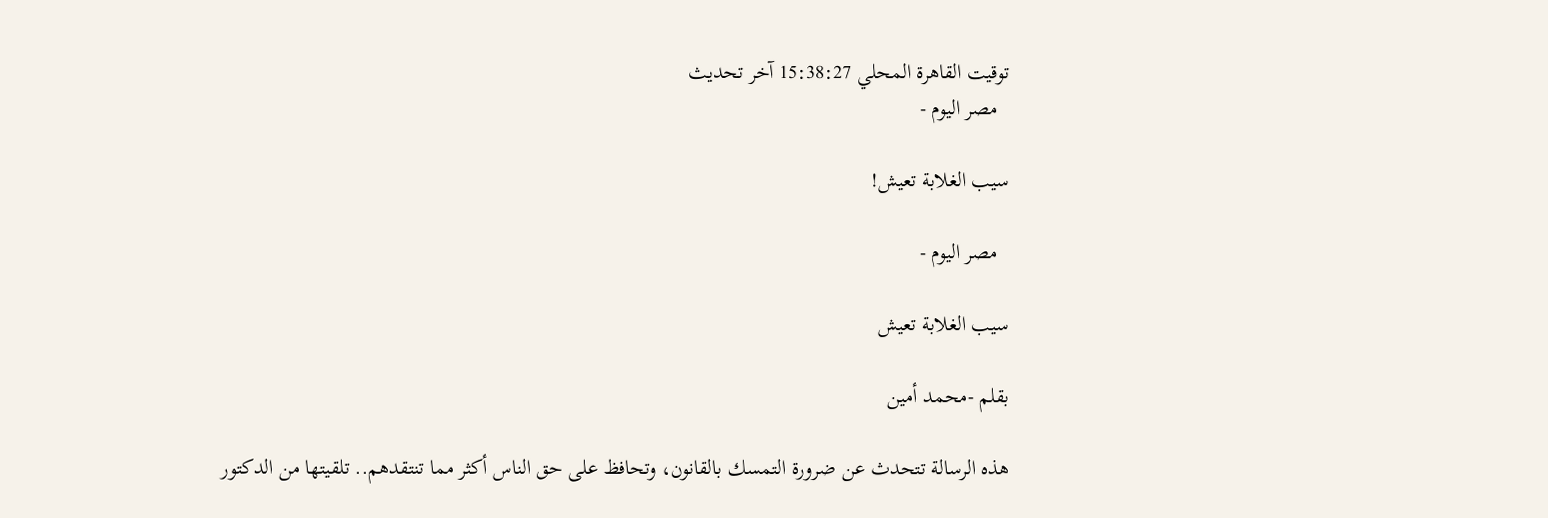توقيت القاهرة المحلي 15:38:27 آخر تحديث
  مصر اليوم -

سيب الغلابة تعيش!

  مصر اليوم -

سيب الغلابة تعيش

بقلم -محمد أمين

هذه الرسالة تتحدث عن ضرورة التمسك بالقانون، وتحافظ على حق الناس أكثر مما تنتقدهم.. تلقيتها من الدكتور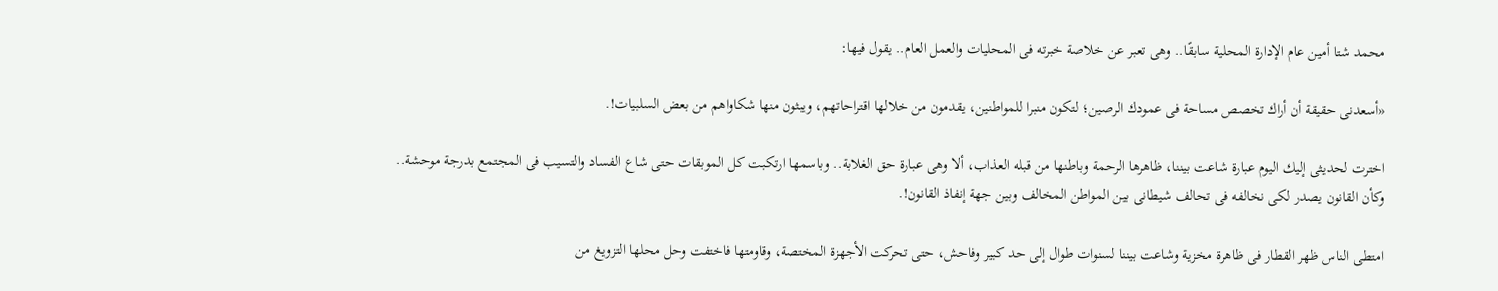محمد شتا أمين عام الإدارة المحلية سابقًا.. وهى تعبر عن خلاصة خبرته فى المحليات والعمل العام.. يقول فيها:

«أسعدنى حقيقة أن أراك تخصص مساحة فى عمودك الرصين؛ لتكون منبرا للمواطنين، يقدمون من خلالها اقتراحاتهم، ويبثون منها شكاواهم من بعض السلبيات!.

اخترت لحديثى إليك اليوم عبارة شاعت بيننا، ظاهرها الرحمة وباطنها من قبله العذاب، ألا وهى عبارة حق الغلابة.. وباسمها ارتكبت كل الموبقات حتى شاع الفساد والتسيب فى المجتمع بدرجة موحشة.. وكأن القانون يصدر لكى نخالفه فى تحالف شيطانى بين المواطن المخالف وبين جهة إنفاذ القانون!.

امتطى الناس ظهر القطار فى ظاهرة مخزية وشاعت بيننا لسنوات طوال إلى حد كبير وفاحش، حتى تحركت الأجهزة المختصة، وقاومتها فاختفت وحل محلها التزويغ من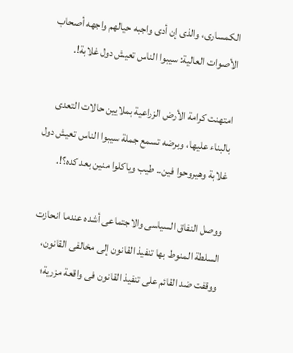الكمسارى، والذى إن أدى واجبه حيالهم واجهه أصحاب الأصوات العالية: سيبوا الناس تعيش دول غلابة!.

امتهنت كرامة الأرض الزراعية بملايين حالات التعدى بالبناء عليها، وبرضه تسمع جملة سيبوا الناس تعيش دول غلابة وهيروحوا فين.. طيب وياكلوا منين بعد كده؟!.

ووصل النفاق السياسى والاجتماعى أشده عندما انحازت السلطة المنوط بها تنفيذ القانون إلى مخالفى القانون، ووقفت ضد القائم على تنفيذ القانون فى واقعة مزرية؛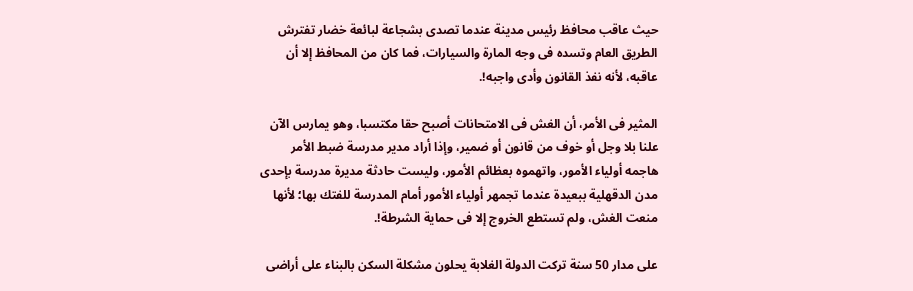حيث عاقب محافظ رئيس مدينة عندما تصدى بشجاعة لبائعة خضار تفترش الطريق العام وتسده فى وجه المارة والسيارات، فما كان من المحافظ إلا أن عاقبه، لأنه نفذ القانون وأدى واجبه!.

المثير فى الأمر، أن الغش فى الامتحانات أصبح حقا مكتسبا، وهو يمارس الآن علنا بلا وجل أو خوف من قانون أو ضمير، وإذا أراد مدير مدرسة ضبط الأمر هاجمه أولياء الأمور، واتهموه بعظائم الأمور، وليست حادثة مديرة مدرسة بإحدى مدن الدقهلية ببعيدة عندما تجمهر أولياء الأمور أمام المدرسة للفتك بها؛ لأنها منعت الغش، ولم تستطع الخروج إلا فى حماية الشرطة!.

على مدار 50 سنة تركت الدولة الغلابة يحلون مشكلة السكن بالبناء على أراضى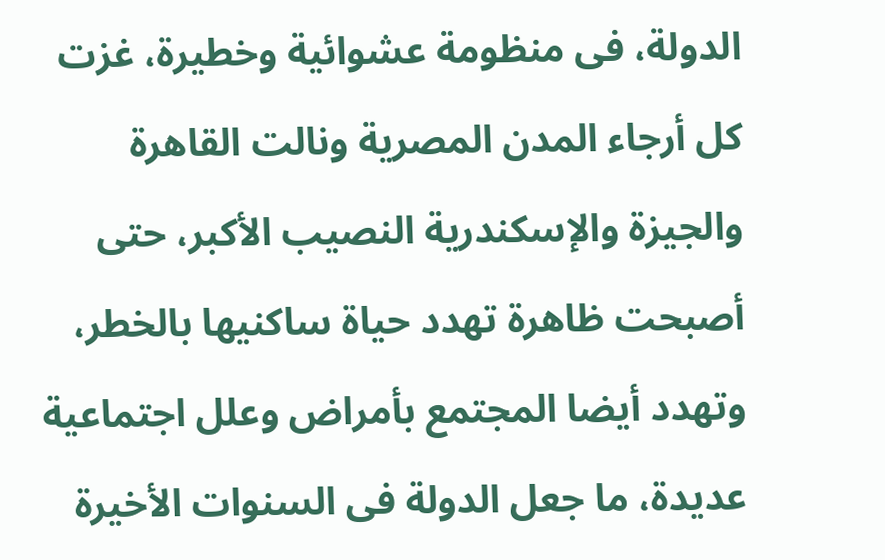الدولة، فى منظومة عشوائية وخطيرة، غزت كل أرجاء المدن المصرية ونالت القاهرة والجيزة والإسكندرية النصيب الأكبر، حتى أصبحت ظاهرة تهدد حياة ساكنيها بالخطر، وتهدد أيضا المجتمع بأمراض وعلل اجتماعية عديدة، ما جعل الدولة فى السنوات الأخيرة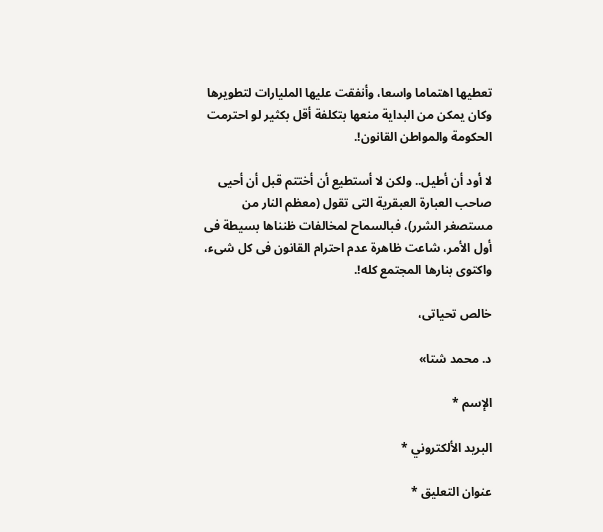تعطيها اهتماما واسعا، وأنفقت عليها المليارات لتطويرها وكان يمكن من البداية منعها بتكلفة أقل بكثير لو احترمت الحكومة والمواطن القانون!.

لا أود أن أطيل.. ولكن لا أستطيع أن أختتم قبل أن أحيى صاحب العبارة العبقرية التى تقول (معظم النار من مستصغر الشرر)، فبالسماح لمخالفات ظنناها بسيطة فى أول الأمر، شاعت ظاهرة عدم احترام القانون فى كل شىء، واكتوى بنارها المجتمع كله!.

خالص تحياتى،

د. محمد شتا»

الإسم *

البريد الألكتروني *

عنوان التعليق *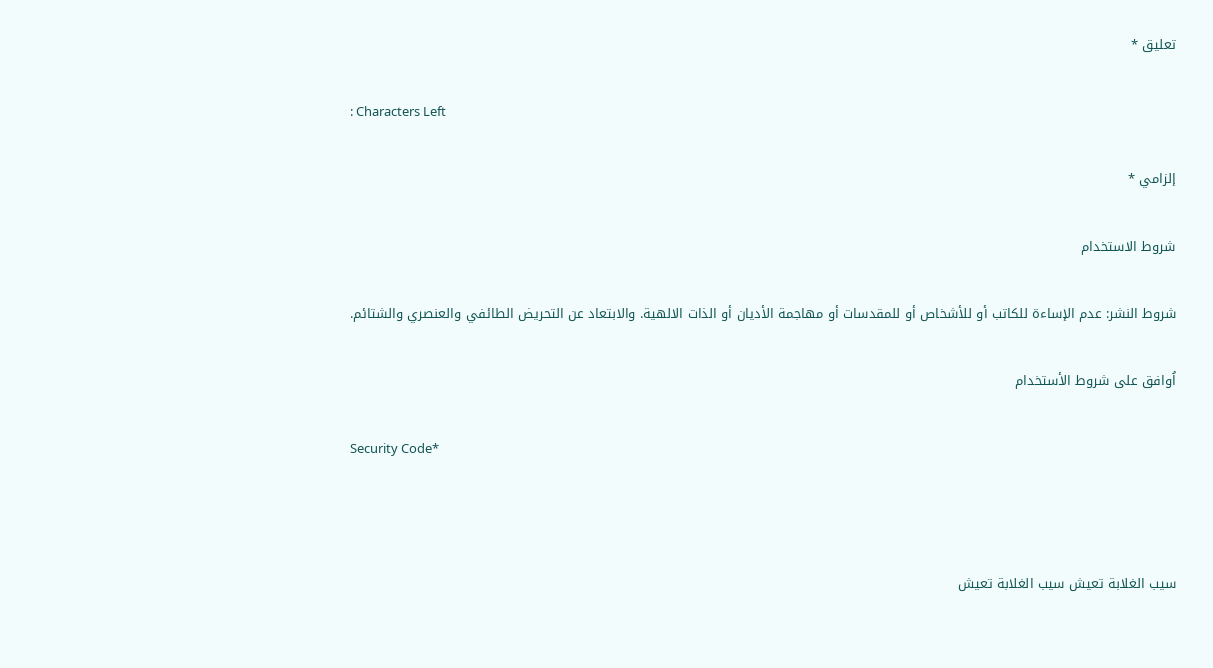تعليق *

: Characters Left

إلزامي *

شروط الاستخدام

شروط النشر: عدم الإساءة للكاتب أو للأشخاص أو للمقدسات أو مهاجمة الأديان أو الذات الالهية. والابتعاد عن التحريض الطائفي والعنصري والشتائم.

اُوافق على شروط الأستخدام

Security Code*



سيب الغلابة تعيش سيب الغلابة تعيش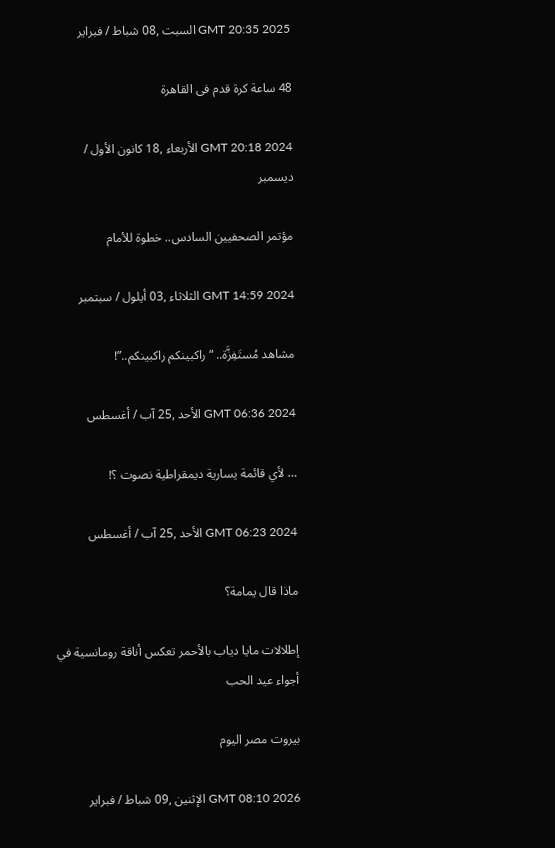GMT 20:35 2025 السبت ,08 شباط / فبراير

48 ساعة كرة قدم فى القاهرة

GMT 20:18 2024 الأربعاء ,18 كانون الأول / ديسمبر

مؤتمر الصحفيين السادس.. خطوة للأمام

GMT 14:59 2024 الثلاثاء ,03 أيلول / سبتمبر

مشاهد مُستَفِزَّة.. “راكبينكم راكبينكم..”!

GMT 06:36 2024 الأحد ,25 آب / أغسطس

… لأي قائمة يسارية ديمقراطية نصوت ؟!

GMT 06:23 2024 الأحد ,25 آب / أغسطس

ماذا قال يمامة؟

إطلالات مايا دياب بالأحمر تعكس أناقة رومانسية في أجواء عيد الحب

بيروت مصر اليوم

GMT 08:10 2026 الإثنين ,09 شباط / فبراير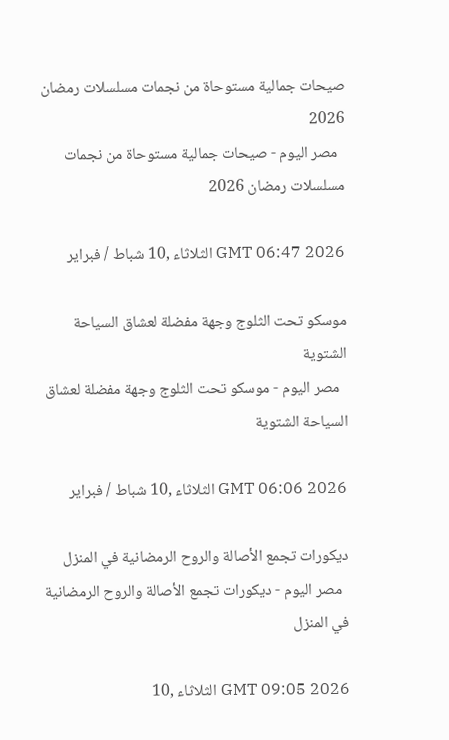صيحات جمالية مستوحاة من نجمات مسلسلات رمضان 2026
  مصر اليوم - صيحات جمالية مستوحاة من نجمات مسلسلات رمضان 2026

GMT 06:47 2026 الثلاثاء ,10 شباط / فبراير

موسكو تحت الثلوج وجهة مفضلة لعشاق السياحة الشتوية
  مصر اليوم - موسكو تحت الثلوج وجهة مفضلة لعشاق السياحة الشتوية

GMT 06:06 2026 الثلاثاء ,10 شباط / فبراير

ديكورات تجمع الأصالة والروح الرمضانية في المنزل
  مصر اليوم - ديكورات تجمع الأصالة والروح الرمضانية في المنزل

GMT 09:05 2026 الثلاثاء ,10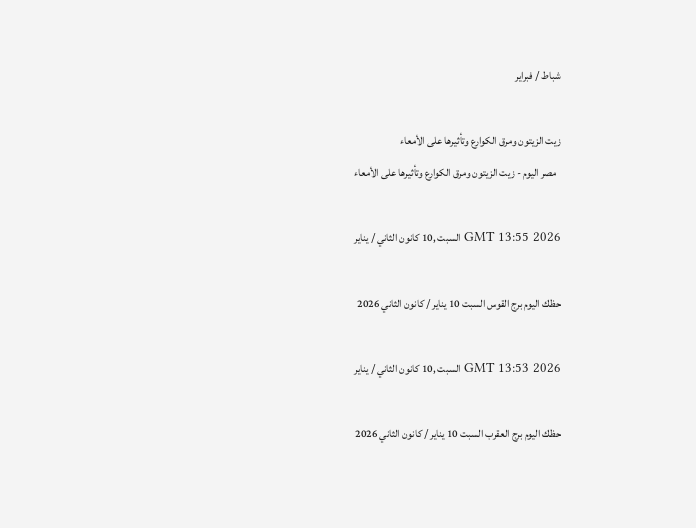شباط / فبراير

زيت الزيتون ومرق الكوارع وتأثيرها على الأمعاء
  مصر اليوم - زيت الزيتون ومرق الكوارع وتأثيرها على الأمعاء

GMT 13:55 2026 السبت ,10 كانون الثاني / يناير

حظك اليوم برج القوس السبت 10 يناير / كانون الثاني 2026

GMT 13:53 2026 السبت ,10 كانون الثاني / يناير

حظك اليوم برج العقرب السبت 10 يناير / كانون الثاني 2026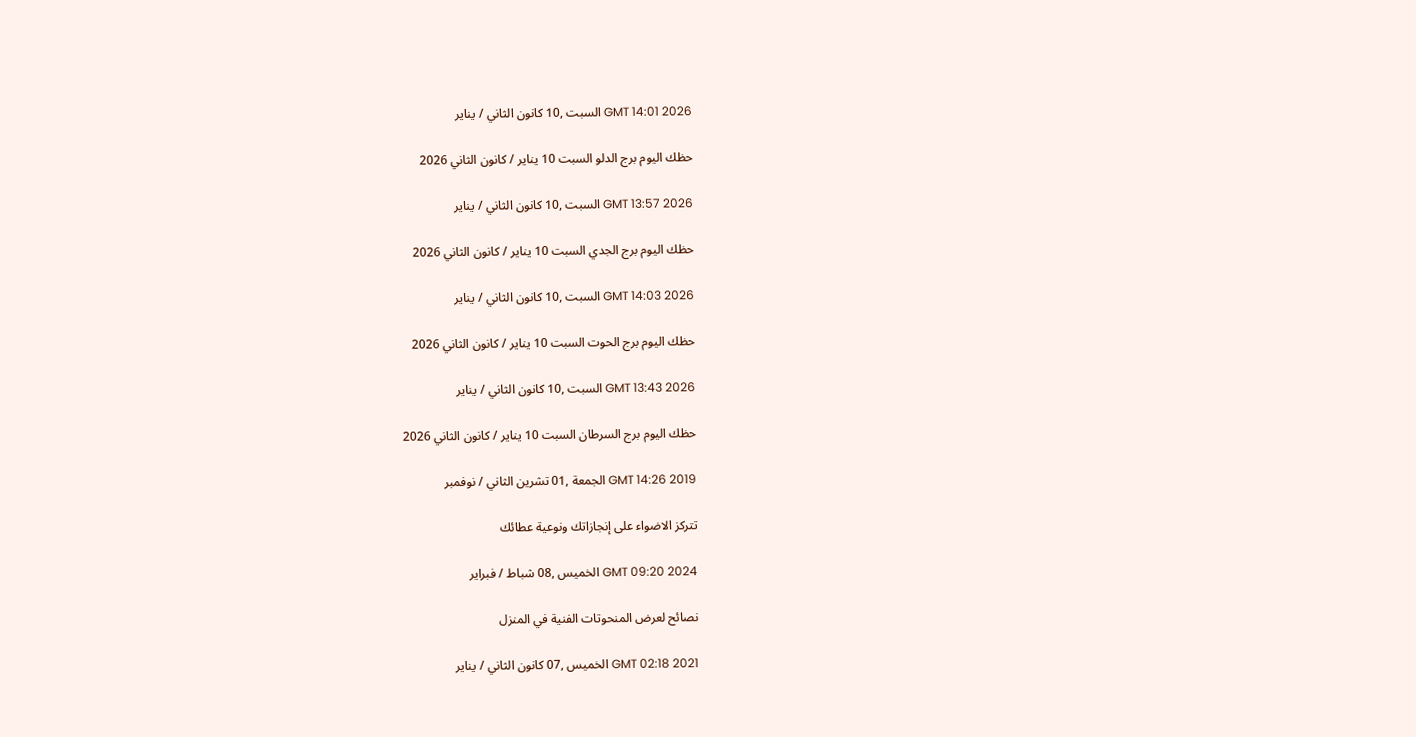GMT 14:01 2026 السبت ,10 كانون الثاني / يناير

حظك اليوم برج الدلو السبت 10 يناير / كانون الثاني 2026

GMT 13:57 2026 السبت ,10 كانون الثاني / يناير

حظك اليوم برج الجدي السبت 10 يناير / كانون الثاني 2026

GMT 14:03 2026 السبت ,10 كانون الثاني / يناير

حظك اليوم برج الحوت السبت 10 يناير / كانون الثاني 2026

GMT 13:43 2026 السبت ,10 كانون الثاني / يناير

حظك اليوم برج السرطان السبت 10 يناير / كانون الثاني 2026

GMT 14:26 2019 الجمعة ,01 تشرين الثاني / نوفمبر

تتركز الاضواء على إنجازاتك ونوعية عطائك

GMT 09:20 2024 الخميس ,08 شباط / فبراير

نصائح لعرض المنحوتات الفنية في المنزل

GMT 02:18 2021 الخميس ,07 كانون الثاني / يناير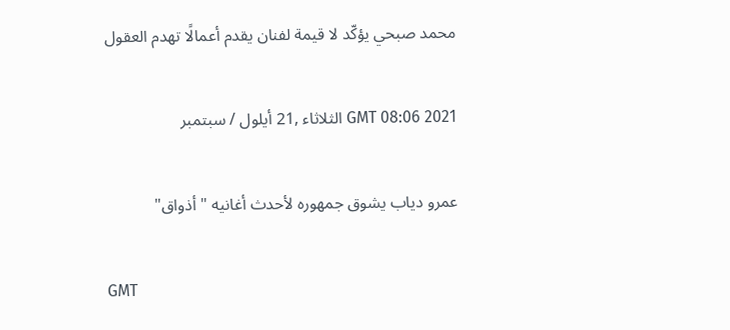محمد صبحي يؤكّد لا قيمة لفنان يقدم أعمالًا تهدم العقول

GMT 08:06 2021 الثلاثاء ,21 أيلول / سبتمبر

عمرو دياب يشوق جمهوره لأحدث أغانيه "أذواق"

GMT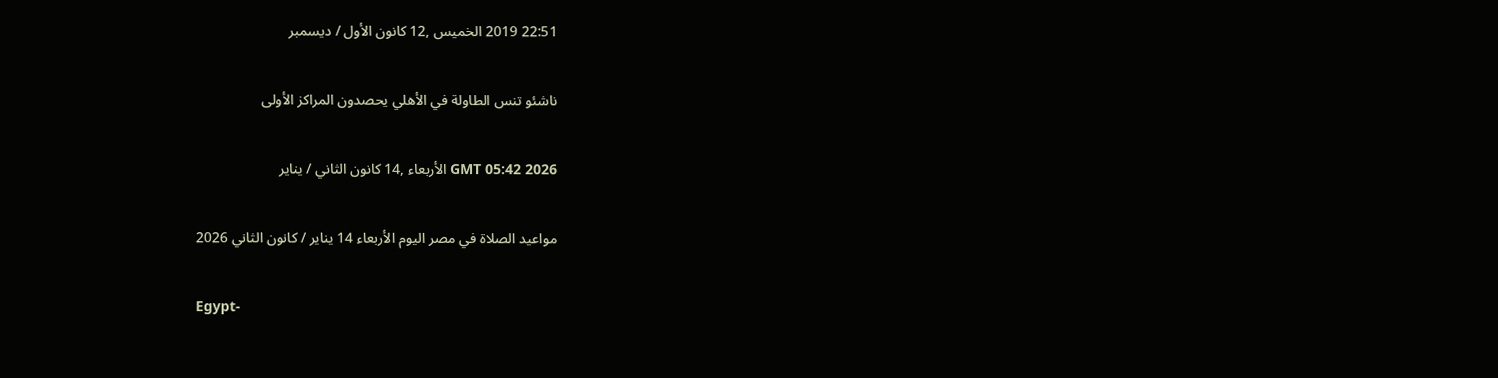22:51 2019 الخميس ,12 كانون الأول / ديسمبر

ناشئو تنس الطاولة في الأهلي يحصدون المراكز الأولى

GMT 05:42 2026 الأربعاء ,14 كانون الثاني / يناير

مواعيد الصلاة في مصر اليوم الأربعاء 14 يناير / كانون الثاني 2026

Egypt-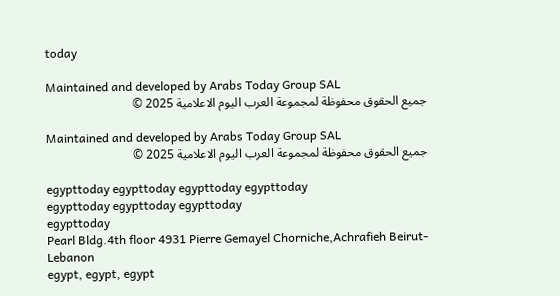today

Maintained and developed by Arabs Today Group SAL
جميع الحقوق محفوظة لمجموعة العرب اليوم الاعلامية 2025 ©

Maintained and developed by Arabs Today Group SAL
جميع الحقوق محفوظة لمجموعة العرب اليوم الاعلامية 2025 ©

egypttoday egypttoday egypttoday egypttoday
egypttoday egypttoday egypttoday
egypttoday
Pearl Bldg.4th floor 4931 Pierre Gemayel Chorniche,Achrafieh Beirut- Lebanon
egypt, egypt, egypt